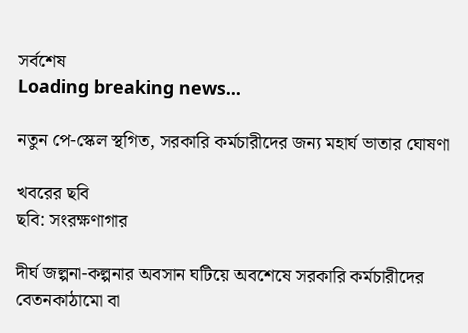সর্বশেষ
Loading breaking news...

নতুন পে-স্কেল স্থগিত, সরকারি কর্মচারীদের জন্য মহার্ঘ ভাতার ঘোষণা

খবরের ছবি
ছবি: সংরক্ষণাগার

দীর্ঘ জল্পনা-কল্পনার অবসান ঘটিয়ে অবশেষে সরকারি কর্মচারীদের বেতনকাঠামো বা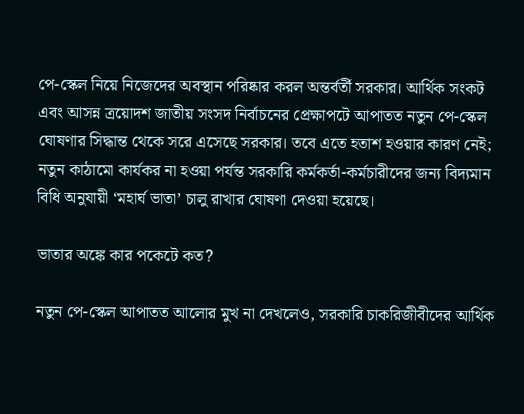পে-স্কেল নিয়ে নিজেদের অবস্থান পরিষ্কার করল অন্তর্বর্তী সরকার। আর্থিক সংকট এবং আসন্ন ত্রয়োদশ জাতীয় সংসদ নির্বাচনের প্রেক্ষাপটে আপাতত নতুন পে-স্কেল ঘোষণার সিদ্ধান্ত থেকে সরে এসেছে সরকার। তবে এতে হতাশ হওয়ার কারণ নেই; নতুন কাঠামো কার্যকর না হওয়া পর্যন্ত সরকারি কর্মকর্তা-কর্মচারীদের জন্য বিদ্যমান বিধি অনুযায়ী ‘মহার্ঘ ভাতা’ চালু রাখার ঘোষণা দেওয়া হয়েছে।

ভাতার অঙ্কে কার পকেটে কত?

নতুন পে-স্কেল আপাতত আলোর মুখ না দেখলেও, সরকারি চাকরিজীবীদের আর্থিক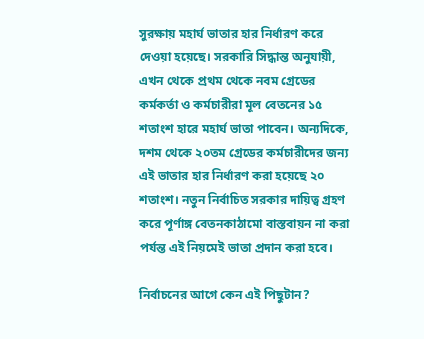সুরক্ষায় মহার্ঘ ভাতার হার নির্ধারণ করে দেওয়া হয়েছে। সরকারি সিদ্ধান্ত অনুযায়ী, এখন থেকে প্রথম থেকে নবম গ্রেডের কর্মকর্তা ও কর্মচারীরা মূল বেতনের ১৫ শতাংশ হারে মহার্ঘ ভাতা পাবেন। অন্যদিকে, দশম থেকে ২০তম গ্রেডের কর্মচারীদের জন্য এই ভাতার হার নির্ধারণ করা হয়েছে ২০ শতাংশ। নতুন নির্বাচিত সরকার দায়িত্ব গ্রহণ করে পূর্ণাঙ্গ বেতনকাঠামো বাস্তবায়ন না করা পর্যন্ত এই নিয়মেই ভাতা প্রদান করা হবে।

নির্বাচনের আগে কেন এই পিছুটান?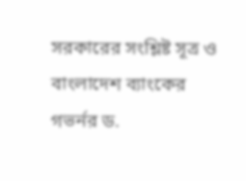সরকারের সংশ্লিষ্ট সূত্র ও বাংলাদেশ ব্যাংকের গভর্নর ড.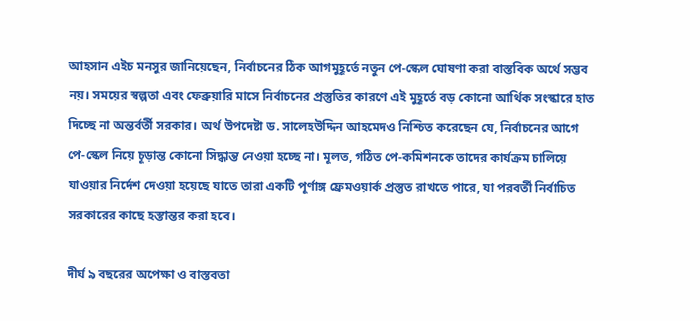আহসান এইচ মনসুর জানিয়েছেন, নির্বাচনের ঠিক আগমুহূর্তে নতুন পে-স্কেল ঘোষণা করা বাস্তবিক অর্থে সম্ভব নয়। সময়ের স্বল্পতা এবং ফেব্রুয়ারি মাসে নির্বাচনের প্রস্তুতির কারণে এই মুহূর্তে বড় কোনো আর্থিক সংস্কারে হাত দিচ্ছে না অন্তর্বর্তী সরকার। অর্থ উপদেষ্টা ড. সালেহউদ্দিন আহমেদও নিশ্চিত করেছেন যে, নির্বাচনের আগে পে-স্কেল নিয়ে চূড়ান্ত কোনো সিদ্ধান্ত নেওয়া হচ্ছে না। মূলত, গঠিত পে-কমিশনকে তাদের কার্যক্রম চালিয়ে যাওয়ার নির্দেশ দেওয়া হয়েছে যাতে তারা একটি পূর্ণাঙ্গ ফ্রেমওয়ার্ক প্রস্তুত রাখতে পারে, যা পরবর্তী নির্বাচিত সরকারের কাছে হস্তান্তর করা হবে।

দীর্ঘ ৯ বছরের অপেক্ষা ও বাস্তবতা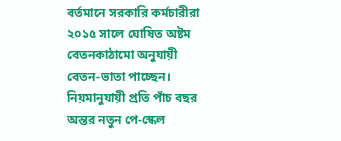বর্তমানে সরকারি কর্মচারীরা ২০১৫ সালে ঘোষিত অষ্টম বেতনকাঠামো অনুযায়ী বেতন-ভাতা পাচ্ছেন। নিয়মানুযায়ী প্রতি পাঁচ বছর অন্তর নতুন পে-স্কেল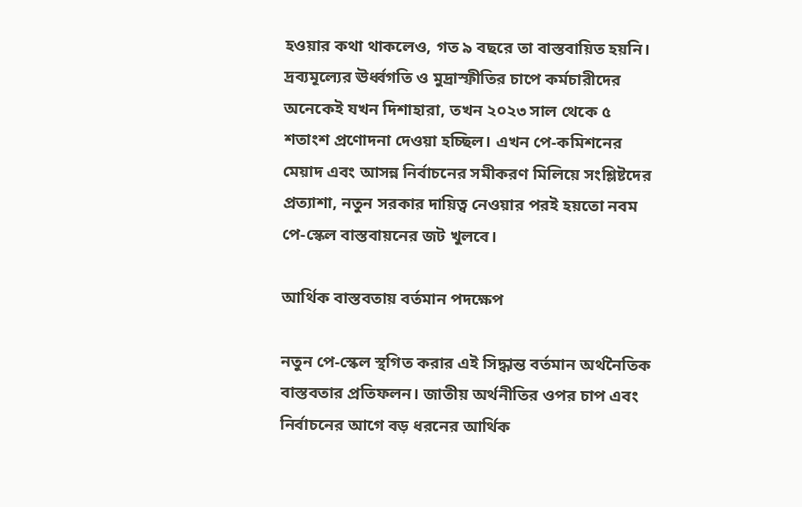হওয়ার কথা থাকলেও, গত ৯ বছরে তা বাস্তবায়িত হয়নি। দ্রব্যমূল্যের ঊর্ধ্বগতি ও মুদ্রাস্ফীতির চাপে কর্মচারীদের অনেকেই যখন দিশাহারা, তখন ২০২৩ সাল থেকে ৫ শতাংশ প্রণোদনা দেওয়া হচ্ছিল। এখন পে-কমিশনের মেয়াদ এবং আসন্ন নির্বাচনের সমীকরণ মিলিয়ে সংশ্লিষ্টদের প্রত্যাশা, নতুন সরকার দায়িত্ব নেওয়ার পরই হয়তো নবম পে-স্কেল বাস্তবায়নের জট খুলবে।

আর্থিক বাস্তবতায় বর্তমান পদক্ষেপ

নতুন পে-স্কেল স্থগিত করার এই সিদ্ধান্ত বর্তমান অর্থনৈতিক বাস্তবতার প্রতিফলন। জাতীয় অর্থনীতির ওপর চাপ এবং নির্বাচনের আগে বড় ধরনের আর্থিক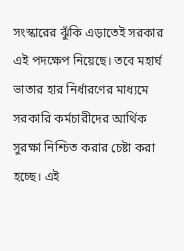সংস্কারের ঝুঁকি এড়াতেই সরকার এই পদক্ষেপ নিয়েছে। তবে মহার্ঘ ভাতার হার নির্ধারণের মাধ্যমে সরকারি কর্মচারীদের আর্থিক সুরক্ষা নিশ্চিত করার চেষ্টা করা হচ্ছে। এই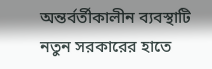অন্তর্বর্তীকালীন ব্যবস্থাটি নতুন সরকারের হাতে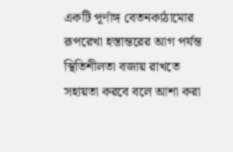একটি পূর্ণাঙ্গ বেতনকাঠামোর রূপরেখা হস্তান্তরের আগ পর্যন্ত স্থিতিশীলতা বজায় রাখতে সহায়তা করবে বলে আশা করা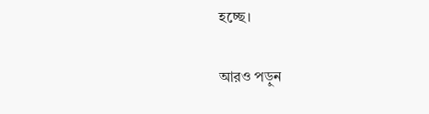হচ্ছে।

আরও পড়ুন